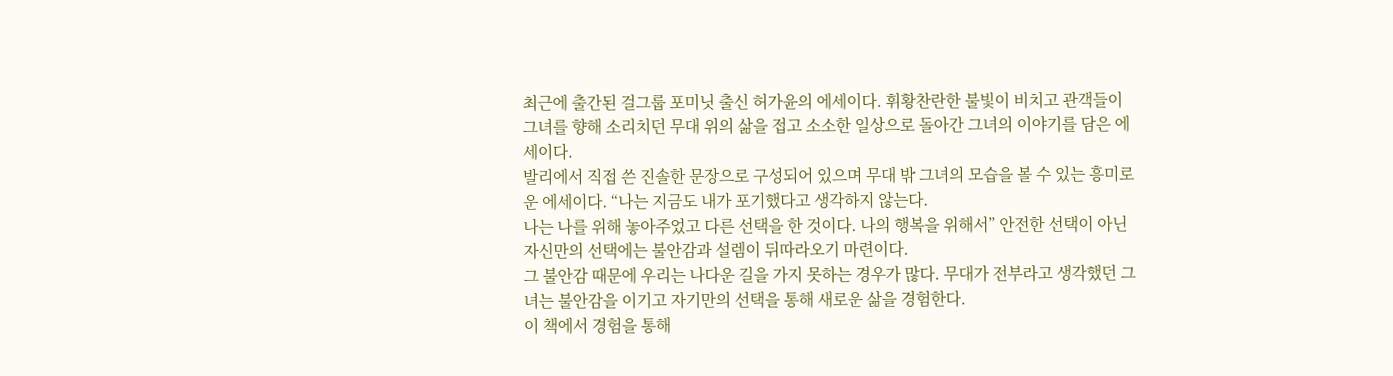최근에 출간된 걸그룹 포미닛 출신 허가윤의 에세이다. 휘황찬란한 불빛이 비치고 관객들이 그녀를 향해 소리치던 무대 위의 삶을 접고 소소한 일상으로 돌아간 그녀의 이야기를 담은 에세이다.
발리에서 직접 쓴 진솔한 문장으로 구성되어 있으며 무대 밖 그녀의 모습을 볼 수 있는 흥미로운 에세이다. “나는 지금도 내가 포기했다고 생각하지 않는다.
나는 나를 위해 놓아주었고 다른 선택을 한 것이다. 나의 행복을 위해서” 안전한 선택이 아닌 자신만의 선택에는 불안감과 설렘이 뒤따라오기 마련이다.
그 불안감 때문에 우리는 나다운 길을 가지 못하는 경우가 많다. 무대가 전부라고 생각했던 그녀는 불안감을 이기고 자기만의 선택을 통해 새로운 삶을 경험한다.
이 책에서 경험을 통해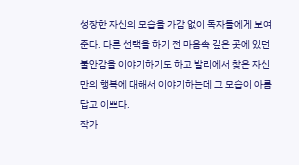성장한 자신의 모습을 가감 없이 독자들에게 보여준다. 다른 선택을 하기 전 마음속 깊은 곳에 있던 불안감을 이야기하기도 하고 발리에서 찾은 자신만의 행복에 대해서 이야기하는데 그 모습이 아름답고 이쁘다.
작가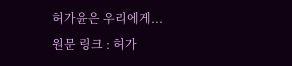허가윤은 우리에게...
원문 링크 : 허가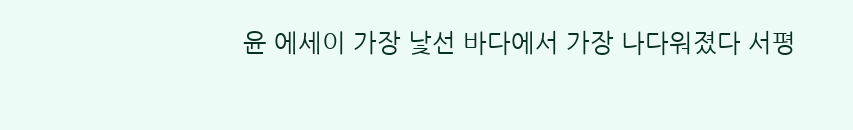윤 에세이 가장 낯선 바다에서 가장 나다워졌다 서평